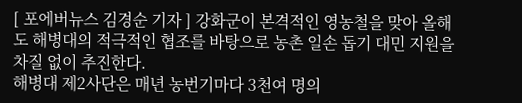[ 포에버뉴스 김경순 기자 ] 강화군이 본격적인 영농철을 맞아 올해도 해병대의 적극적인 협조를 바탕으로 농촌 일손 돕기 대민 지원을 차질 없이 추진한다.
해병대 제2사단은 매년 농번기마다 3천여 명의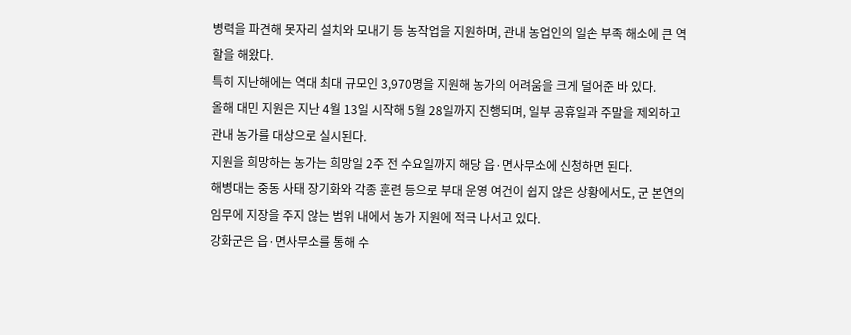병력을 파견해 못자리 설치와 모내기 등 농작업을 지원하며, 관내 농업인의 일손 부족 해소에 큰 역할을 해왔다.
특히 지난해에는 역대 최대 규모인 3,970명을 지원해 농가의 어려움을 크게 덜어준 바 있다.
올해 대민 지원은 지난 4월 13일 시작해 5월 28일까지 진행되며, 일부 공휴일과 주말을 제외하고 관내 농가를 대상으로 실시된다.
지원을 희망하는 농가는 희망일 2주 전 수요일까지 해당 읍·면사무소에 신청하면 된다.
해병대는 중동 사태 장기화와 각종 훈련 등으로 부대 운영 여건이 쉽지 않은 상황에서도, 군 본연의 임무에 지장을 주지 않는 범위 내에서 농가 지원에 적극 나서고 있다.
강화군은 읍·면사무소를 통해 수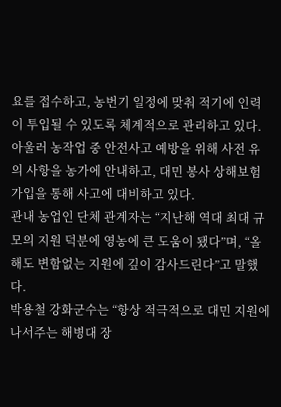요를 접수하고, 농번기 일정에 맞춰 적기에 인력이 투입될 수 있도록 체계적으로 관리하고 있다.
아울러 농작업 중 안전사고 예방을 위해 사전 유의 사항을 농가에 안내하고, 대민 봉사 상해보험 가입을 통해 사고에 대비하고 있다.
관내 농업인 단체 관계자는 “지난해 역대 최대 규모의 지원 덕분에 영농에 큰 도움이 됐다”며, “올해도 변함없는 지원에 깊이 감사드린다”고 말했다.
박용철 강화군수는 “항상 적극적으로 대민 지원에 나서주는 해병대 장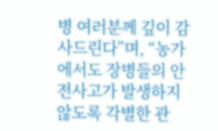병 여러분께 깊이 감사드린다”며, “농가에서도 장병들의 안전사고가 발생하지 않도록 각별한 관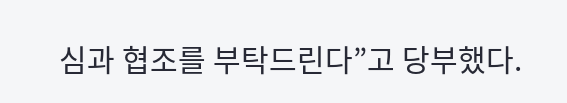심과 협조를 부탁드린다”고 당부했다.